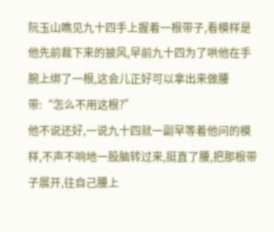阮玉山瞧见九十四手上握着一根带子,看模样是他先前裁下来的披风,早前九十四为了哄他在手腕上绑了一根,这会儿正好可以拿出来做腰带:“怎么不用这根?”
他不说还好,一说九十四就一副早等着他问的模样,不声不响地一股脑转过来,挺直了腰,把那根带子展开,往自己腰上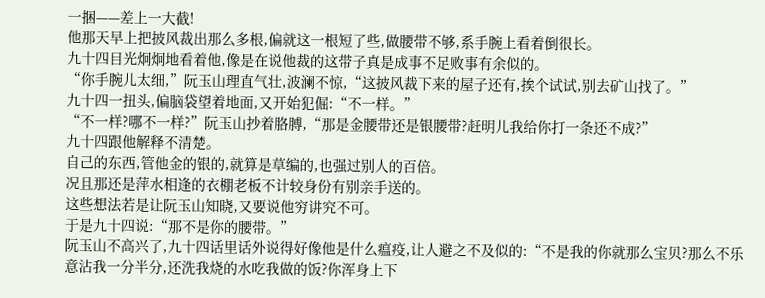一捆——差上一大截!
他那天早上把披风裁出那么多根,偏就这一根短了些,做腰带不够,系手腕上看着倒很长。
九十四目光炯炯地看着他,像是在说他裁的这带子真是成事不足败事有余似的。
“你手腕儿太细,”阮玉山理直气壮,波澜不惊,“这披风裁下来的屋子还有,挨个试试,别去矿山找了。”
九十四一扭头,偏脑袋望着地面,又开始犯倔:“不一样。”
“不一样?哪不一样?”阮玉山抄着胳膊,“那是金腰带还是银腰带?赶明儿我给你打一条还不成?”
九十四跟他解释不清楚。
自己的东西,管他金的银的,就算是草编的,也强过别人的百倍。
况且那还是萍水相逢的衣棚老板不计较身份有别亲手送的。
这些想法若是让阮玉山知晓,又要说他穷讲究不可。
于是九十四说:“那不是你的腰带。”
阮玉山不高兴了,九十四话里话外说得好像他是什么瘟疫,让人避之不及似的:“不是我的你就那么宝贝?那么不乐意沾我一分半分,还洗我烧的水吃我做的饭?你浑身上下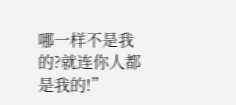哪一样不是我的?就连你人都是我的!”